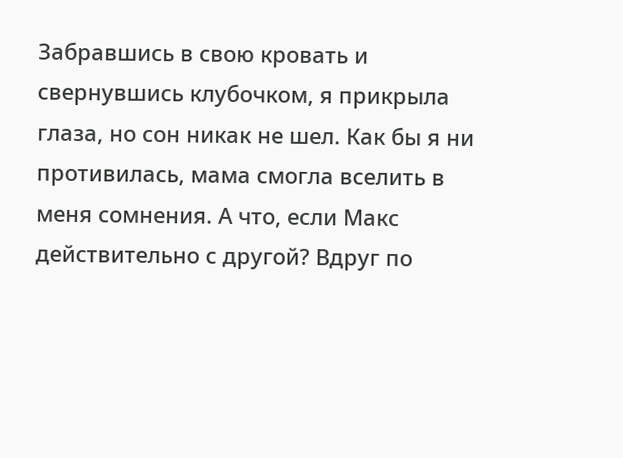Забравшись в свою кровать и свернувшись клубочком, я прикрыла глаза, но сон никак не шел. Как бы я ни противилась, мама смогла вселить в меня сомнения. А что, если Макс действительно с другой? Вдруг по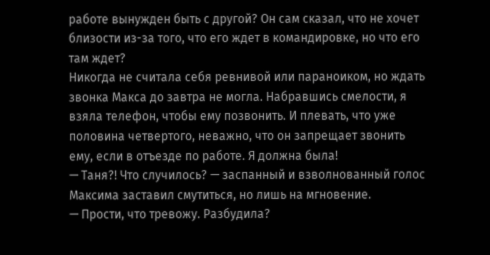работе вынужден быть с другой? Он сам сказал, что не хочет близости из-за того, что его ждет в командировке, но что его там ждет?
Никогда не считала себя ревнивой или параноиком, но ждать звонка Макса до завтра не могла. Набравшись смелости, я взяла телефон, чтобы ему позвонить. И плевать, что уже половина четвертого, неважно, что он запрещает звонить ему, если в отъезде по работе. Я должна была!
— Таня?! Что случилось? — заспанный и взволнованный голос Максима заставил смутиться, но лишь на мгновение.
— Прости, что тревожу. Разбудила?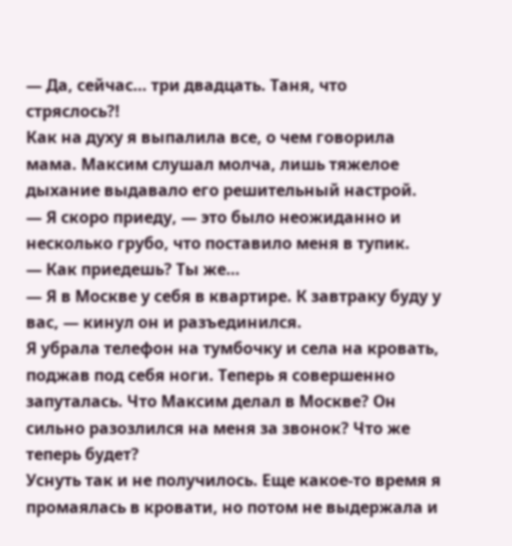— Да, сейчас… три двадцать. Таня, что стряслось?!
Как на духу я выпалила все, о чем говорила мама. Максим слушал молча, лишь тяжелое дыхание выдавало его решительный настрой.
— Я скоро приеду, — это было неожиданно и несколько грубо, что поставило меня в тупик.
— Как приедешь? Ты же…
— Я в Москве у себя в квартире. К завтраку буду у вас, — кинул он и разъединился.
Я убрала телефон на тумбочку и села на кровать, поджав под себя ноги. Теперь я совершенно запуталась. Что Максим делал в Москве? Он сильно разозлился на меня за звонок? Что же теперь будет?
Уснуть так и не получилось. Еще какое-то время я промаялась в кровати, но потом не выдержала и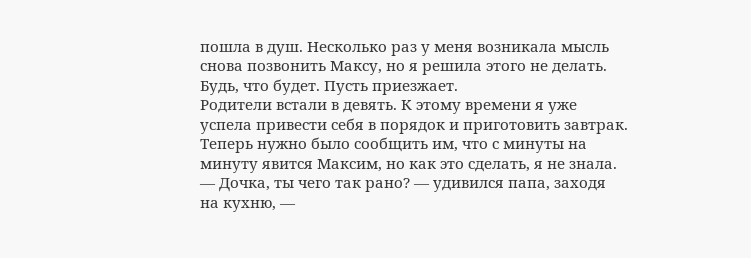пошла в душ. Несколько раз у меня возникала мысль снова позвонить Максу, но я решила этого не делать. Будь, что будет. Пусть приезжает.
Родители встали в девять. К этому времени я уже успела привести себя в порядок и приготовить завтрак. Теперь нужно было сообщить им, что с минуты на минуту явится Максим, но как это сделать, я не знала.
— Дочка, ты чего так рано? — удивился папа, заходя на кухню, —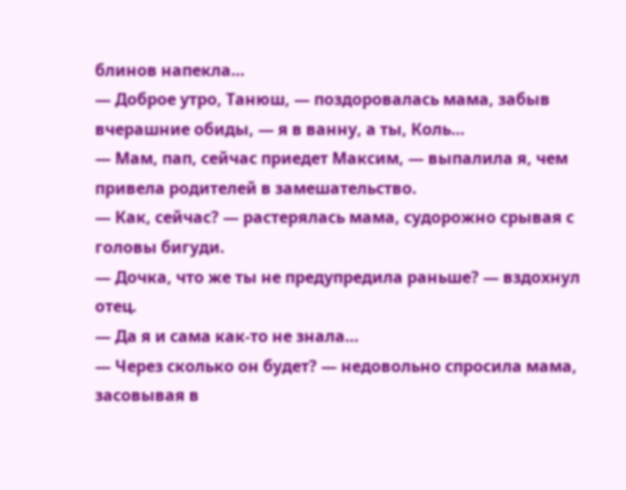блинов напекла…
— Доброе утро, Танюш, — поздоровалась мама, забыв вчерашние обиды, — я в ванну, а ты, Коль…
— Мам, пап, сейчас приедет Максим, — выпалила я, чем привела родителей в замешательство.
— Как, сейчас? — растерялась мама, судорожно срывая с головы бигуди.
— Дочка, что же ты не предупредила раньше? — вздохнул отец.
— Да я и сама как-то не знала…
— Через сколько он будет? — недовольно спросила мама, засовывая в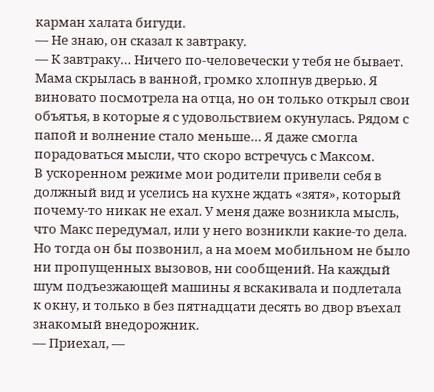карман халата бигуди.
— Не знаю, он сказал к завтраку.
— К завтраку… Ничего по-человечески у тебя не бывает.
Мама скрылась в ванной, громко хлопнув дверью. Я виновато посмотрела на отца, но он только открыл свои объятья, в которые я с удовольствием окунулась. Рядом с папой и волнение стало меньше… Я даже смогла порадоваться мысли, что скоро встречусь с Максом.
В ускоренном режиме мои родители привели себя в должный вид и уселись на кухне ждать «зятя», который почему-то никак не ехал. У меня даже возникла мысль, что Макс передумал, или у него возникли какие-то дела. Но тогда он бы позвонил, а на моем мобильном не было ни пропущенных вызовов, ни сообщений. На каждый шум подъезжающей машины я вскакивала и подлетала к окну, и только в без пятнадцати десять во двор въехал знакомый внедорожник.
— Приехал, —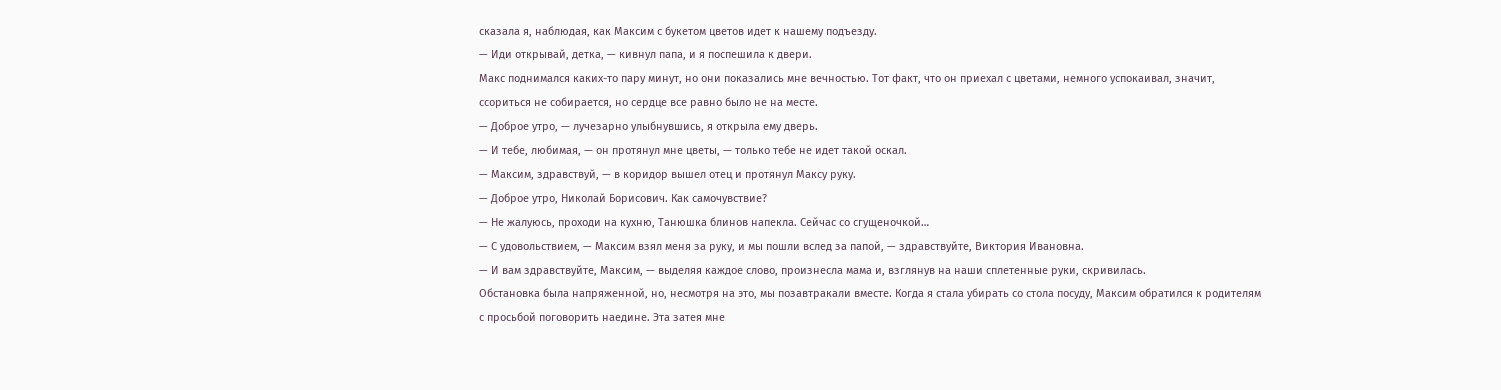сказала я, наблюдая, как Максим с букетом цветов идет к нашему подъезду.
— Иди открывай, детка, — кивнул папа, и я поспешила к двери.
Макс поднимался каких-то пару минут, но они показались мне вечностью. Тот факт, что он приехал с цветами, немного успокаивал, значит, ссориться не собирается, но сердце все равно было не на месте.
— Доброе утро, — лучезарно улыбнувшись, я открыла ему дверь.
— И тебе, любимая, — он протянул мне цветы, — только тебе не идет такой оскал.
— Максим, здравствуй, — в коридор вышел отец и протянул Максу руку.
— Доброе утро, Николай Борисович. Как самочувствие?
— Не жалуюсь, проходи на кухню, Танюшка блинов напекла. Сейчас со сгущеночкой…
— С удовольствием, — Максим взял меня за руку, и мы пошли вслед за папой, — здравствуйте, Виктория Ивановна.
— И вам здравствуйте, Максим, — выделяя каждое слово, произнесла мама и, взглянув на наши сплетенные руки, скривилась.
Обстановка была напряженной, но, несмотря на это, мы позавтракали вместе. Когда я стала убирать со стола посуду, Максим обратился к родителям с просьбой поговорить наедине. Эта затея мне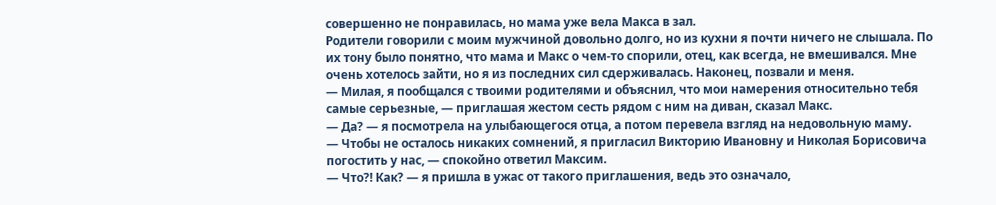совершенно не понравилась, но мама уже вела Макса в зал.
Родители говорили с моим мужчиной довольно долго, но из кухни я почти ничего не слышала. По их тону было понятно, что мама и Макс о чем-то спорили, отец, как всегда, не вмешивался. Мне очень хотелось зайти, но я из последних сил сдерживалась. Наконец, позвали и меня.
— Милая, я пообщался с твоими родителями и объяснил, что мои намерения относительно тебя самые серьезные, — приглашая жестом сесть рядом с ним на диван, сказал Макс.
— Да? — я посмотрела на улыбающегося отца, а потом перевела взгляд на недовольную маму.
— Чтобы не осталось никаких сомнений, я пригласил Викторию Ивановну и Николая Борисовича погостить у нас, — спокойно ответил Максим.
— Что?! Как? — я пришла в ужас от такого приглашения, ведь это означало,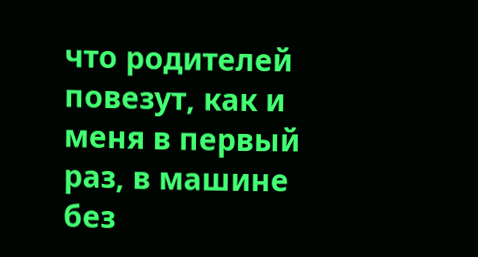что родителей повезут, как и меня в первый раз, в машине без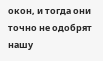окон, и тогда они точно не одобрят нашу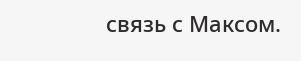связь с Максом.